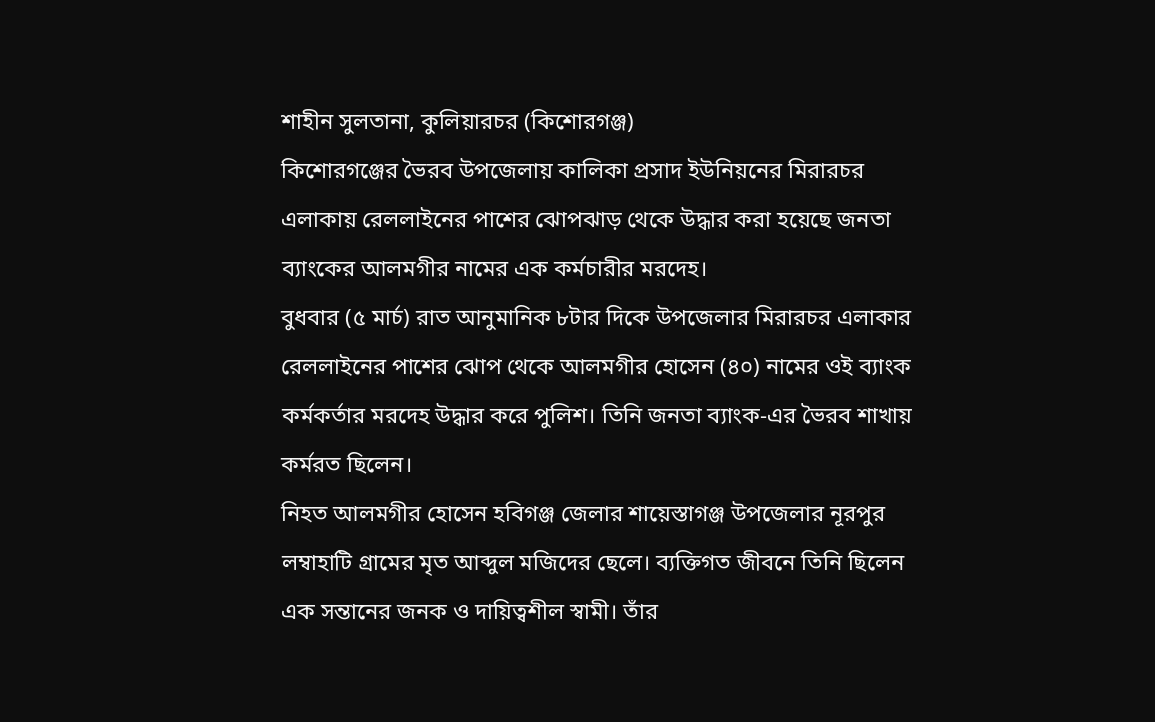শাহীন সুলতানা, কুলিয়ারচর (কিশোরগঞ্জ)
কিশোরগঞ্জের ভৈরব উপজেলায় কালিকা প্রসাদ ইউনিয়নের মিরারচর এলাকায় রেললাইনের পাশের ঝোপঝাড় থেকে উদ্ধার করা হয়েছে জনতা ব্যাংকের আলমগীর নামের এক কর্মচারীর মরদেহ।
বুধবার (৫ মার্চ) রাত আনুমানিক ৮টার দিকে উপজেলার মিরারচর এলাকার রেললাইনের পাশের ঝোপ থেকে আলমগীর হোসেন (৪০) নামের ওই ব্যাংক কর্মকর্তার মরদেহ উদ্ধার করে পুলিশ। তিনি জনতা ব্যাংক-এর ভৈরব শাখায় কর্মরত ছিলেন।
নিহত আলমগীর হোসেন হবিগঞ্জ জেলার শায়েস্তাগঞ্জ উপজেলার নূরপুর লম্বাহাটি গ্রামের মৃত আব্দুল মজিদের ছেলে। ব্যক্তিগত জীবনে তিনি ছিলেন এক সন্তানের জনক ও দায়িত্বশীল স্বামী। তাঁর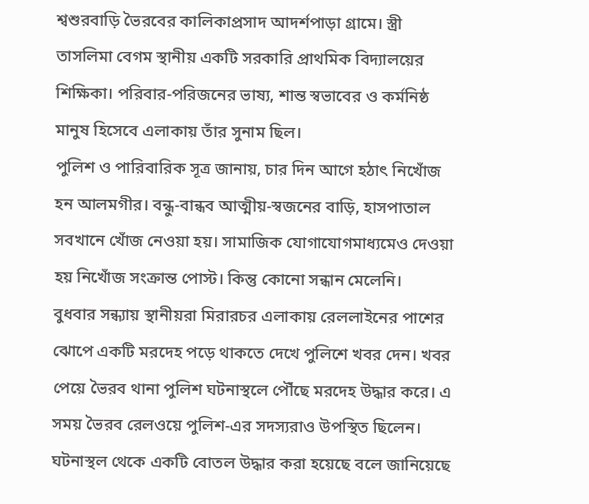শ্বশুরবাড়ি ভৈরবের কালিকাপ্রসাদ আদর্শপাড়া গ্রামে। স্ত্রী তাসলিমা বেগম স্থানীয় একটি সরকারি প্রাথমিক বিদ্যালয়ের শিক্ষিকা। পরিবার-পরিজনের ভাষ্য, শান্ত স্বভাবের ও কর্মনিষ্ঠ মানুষ হিসেবে এলাকায় তাঁর সুনাম ছিল।
পুলিশ ও পারিবারিক সূত্র জানায়, চার দিন আগে হঠাৎ নিখোঁজ হন আলমগীর। বন্ধু-বান্ধব আত্মীয়-স্বজনের বাড়ি, হাসপাতাল সবখানে খোঁজ নেওয়া হয়। সামাজিক যোগাযোগমাধ্যমেও দেওয়া হয় নিখোঁজ সংক্রান্ত পোস্ট। কিন্তু কোনো সন্ধান মেলেনি।
বুধবার সন্ধ্যায় স্থানীয়রা মিরারচর এলাকায় রেললাইনের পাশের ঝোপে একটি মরদেহ পড়ে থাকতে দেখে পুলিশে খবর দেন। খবর পেয়ে ভৈরব থানা পুলিশ ঘটনাস্থলে পৌঁছে মরদেহ উদ্ধার করে। এ সময় ভৈরব রেলওয়ে পুলিশ-এর সদস্যরাও উপস্থিত ছিলেন।
ঘটনাস্থল থেকে একটি বোতল উদ্ধার করা হয়েছে বলে জানিয়েছে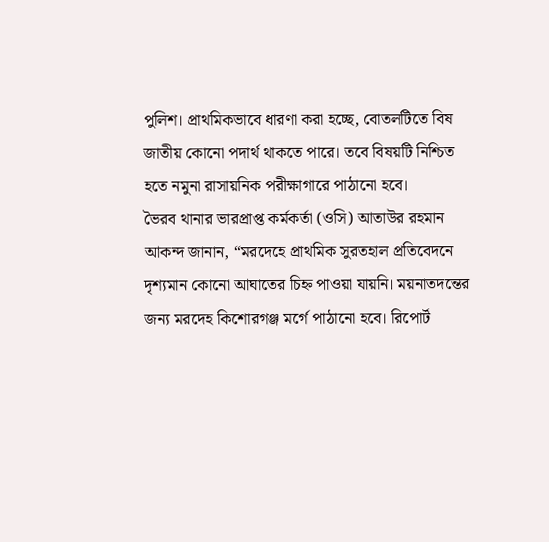পুলিশ। প্রাথমিকভাবে ধারণা করা হচ্ছে, বোতলটিতে বিষ জাতীয় কোনো পদার্থ থাকতে পারে। তবে বিষয়টি নিশ্চিত হতে নমুনা রাসায়নিক পরীক্ষাগারে পাঠানো হবে।
ভৈরব থানার ভারপ্রাপ্ত কর্মকর্তা (ওসি) আতাউর রহমান আকন্দ জানান, “মরদেহে প্রাথমিক সুরতহাল প্রতিবেদনে দৃশ্যমান কোনো আঘাতের চিহ্ন পাওয়া যায়নি। ময়নাতদন্তের জন্য মরদেহ কিশোরগঞ্জ মর্গে পাঠানো হবে। রিপোর্ট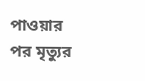পাওয়ার পর মৃত্যুর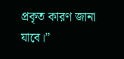প্রকৃত কারণ জানা যাবে।”